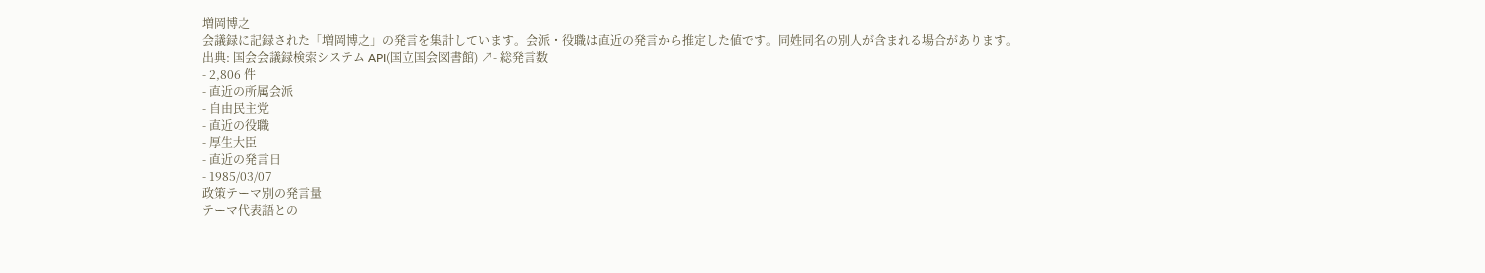増岡博之
会議録に記録された「増岡博之」の発言を集計しています。会派・役職は直近の発言から推定した値です。同姓同名の別人が含まれる場合があります。
出典: 国会会議録検索システム API(国立国会図書館) ↗- 総発言数
- 2,806 件
- 直近の所属会派
- 自由民主党
- 直近の役職
- 厚生大臣
- 直近の発言日
- 1985/03/07
政策テーマ別の発言量
テーマ代表語との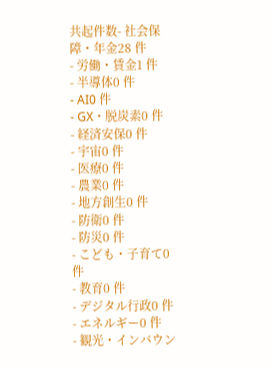共起件数- 社会保障・年金28 件
- 労働・賃金1 件
- 半導体0 件
- AI0 件
- GX・脱炭素0 件
- 経済安保0 件
- 宇宙0 件
- 医療0 件
- 農業0 件
- 地方創生0 件
- 防衛0 件
- 防災0 件
- こども・子育て0 件
- 教育0 件
- デジタル行政0 件
- エネルギー0 件
- 観光・インバウン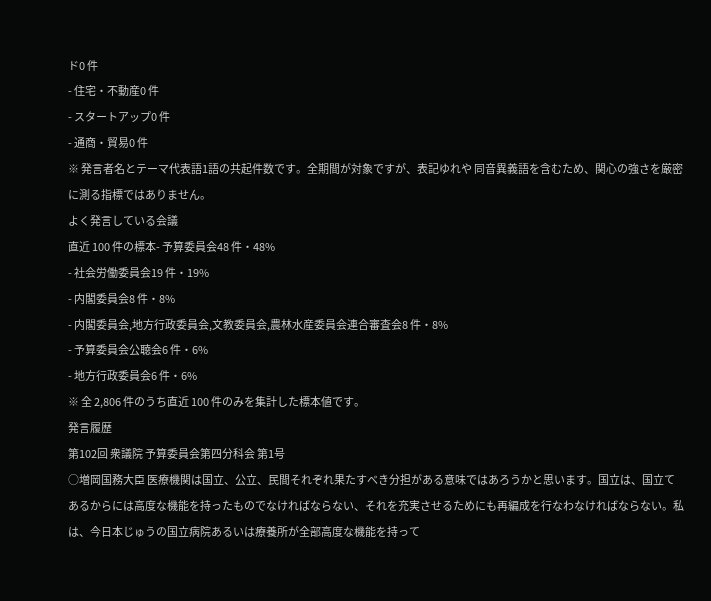ド0 件
- 住宅・不動産0 件
- スタートアップ0 件
- 通商・貿易0 件
※ 発言者名とテーマ代表語1語の共起件数です。全期間が対象ですが、表記ゆれや 同音異義語を含むため、関心の強さを厳密に測る指標ではありません。
よく発言している会議
直近 100 件の標本- 予算委員会48 件・48%
- 社会労働委員会19 件・19%
- 内閣委員会8 件・8%
- 内閣委員会,地方行政委員会,文教委員会,農林水産委員会連合審査会8 件・8%
- 予算委員会公聴会6 件・6%
- 地方行政委員会6 件・6%
※ 全 2,806 件のうち直近 100 件のみを集計した標本値です。
発言履歴
第102回 衆議院 予算委員会第四分科会 第1号
○増岡国務大臣 医療機関は国立、公立、民間それぞれ果たすべき分担がある意味ではあろうかと思います。国立は、国立てあるからには高度な機能を持ったものでなければならない、それを充実させるためにも再編成を行なわなければならない。私は、今日本じゅうの国立病院あるいは療養所が全部高度な機能を持って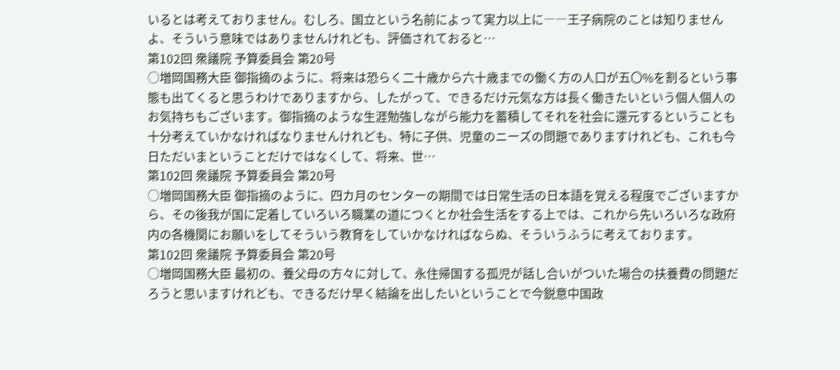いるとは考えておりません。むしろ、国立という名前によって実力以上に――王子病院のことは知りませんよ、そういう意味ではありませんけれども、評価されておると…
第102回 衆議院 予算委員会 第20号
○増岡国務大臣 御指摘のように、将来は恐らく二十歳から六十歳までの働く方の人口が五〇%を割るという事態も出てくると思うわけでありますから、したがって、できるだけ元気な方は長く働きたいという個人個人のお気持ちもございます。御指摘のような生涯勉強しながら能力を蓄積してそれを社会に還元するということも十分考えていかなければなりませんけれども、特に子供、児童のニーズの問題でありますけれども、これも今日ただいまということだけではなくして、将来、世…
第102回 衆議院 予算委員会 第20号
○増岡国務大臣 御指摘のように、四カ月のセンターの期間では日常生活の日本語を覚える程度でございますから、その後我が国に定着していろいろ職業の道につくとか社会生活をする上では、これから先いろいろな政府内の各機関にお願いをしてそういう教育をしていかなければならぬ、そういうふうに考えております。
第102回 衆議院 予算委員会 第20号
○増岡国務大臣 最初の、養父母の方々に対して、永住帰国する孤児が話し合いがついた場合の扶養費の問題だろうと思いますけれども、できるだけ早く結論を出したいということで今鋭意中国政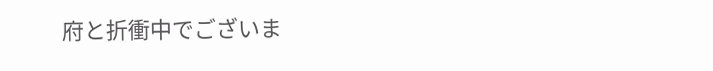府と折衝中でございま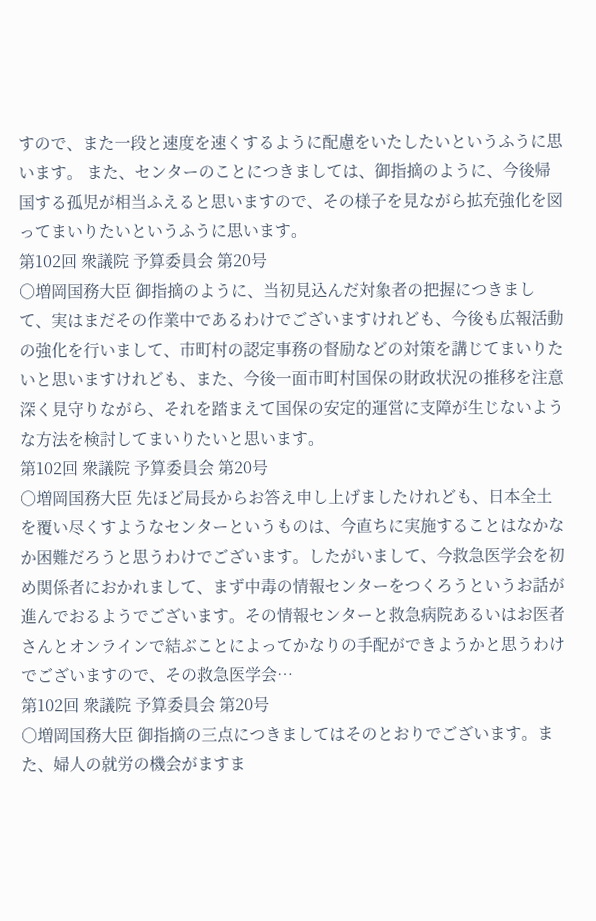すので、また一段と速度を速くするように配慮をいたしたいというふうに思います。 また、センターのことにつきましては、御指摘のように、今後帰国する孤児が相当ふえると思いますので、その様子を見ながら拡充強化を図ってまいりたいというふうに思います。
第102回 衆議院 予算委員会 第20号
○増岡国務大臣 御指摘のように、当初見込んだ対象者の把握につきまして、実はまだその作業中であるわけでございますけれども、今後も広報活動の強化を行いまして、市町村の認定事務の督励などの対策を講じてまいりたいと思いますけれども、また、今後一面市町村国保の財政状況の推移を注意深く見守りながら、それを踏まえて国保の安定的運営に支障が生じないような方法を検討してまいりたいと思います。
第102回 衆議院 予算委員会 第20号
○増岡国務大臣 先ほど局長からお答え申し上げましたけれども、日本全土を覆い尽くすようなセンターというものは、今直ちに実施することはなかなか困難だろうと思うわけでございます。したがいまして、今救急医学会を初め関係者におかれまして、まず中毒の情報センターをつくろうというお話が進んでおるようでございます。その情報センターと救急病院あるいはお医者さんとオンラインで結ぶことによってかなりの手配ができようかと思うわけでございますので、その救急医学会…
第102回 衆議院 予算委員会 第20号
○増岡国務大臣 御指摘の三点につきましてはそのとおりでございます。また、婦人の就労の機会がますま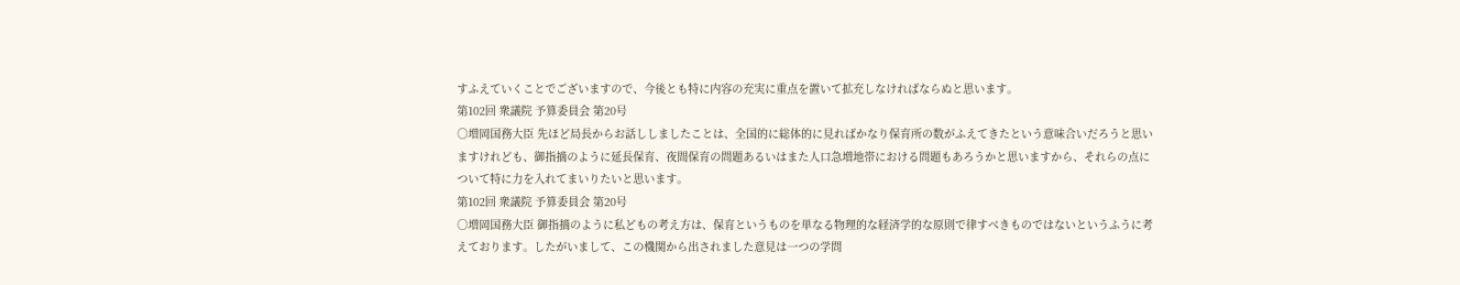すふえていくことでございますので、今後とも特に内容の充実に重点を置いて拡充しなければならぬと思います。
第102回 衆議院 予算委員会 第20号
○増岡国務大臣 先ほど局長からお話ししましたことは、全国的に総体的に見ればかなり保育所の数がふえてきたという意味合いだろうと思いますけれども、御指摘のように延長保育、夜間保育の問題あるいはまた人口急増地帯における問題もあろうかと思いますから、それらの点について特に力を入れてまいりたいと思います。
第102回 衆議院 予算委員会 第20号
○増岡国務大臣 御指摘のように私どもの考え方は、保育というものを単なる物理的な経済学的な原則で律すべきものではないというふうに考えております。したがいまして、この機関から出されました意見は一つの学問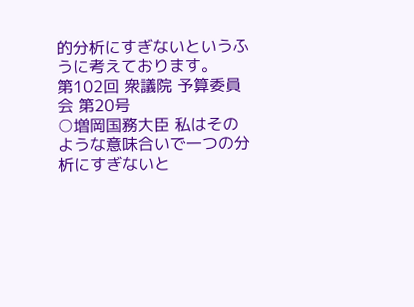的分析にすぎないというふうに考えております。
第102回 衆議院 予算委員会 第20号
○増岡国務大臣 私はそのような意味合いで一つの分析にすぎないと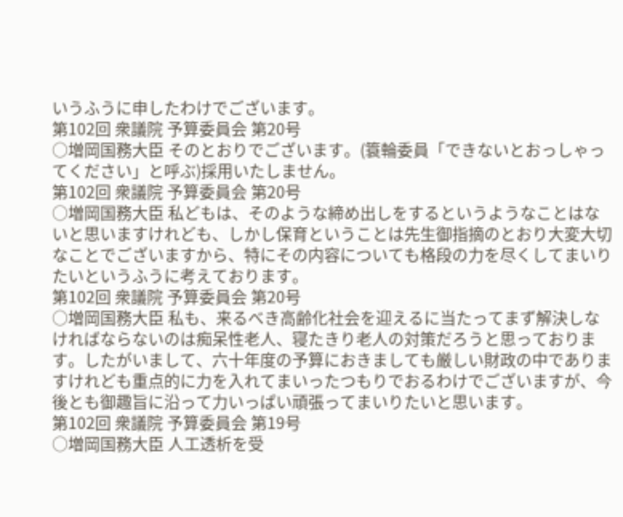いうふうに申したわけでございます。
第102回 衆議院 予算委員会 第20号
○増岡国務大臣 そのとおりでございます。(簑輪委員「できないとおっしゃってください」と呼ぶ)採用いたしません。
第102回 衆議院 予算委員会 第20号
○増岡国務大臣 私どもは、そのような締め出しをするというようなことはないと思いますけれども、しかし保育ということは先生御指摘のとおり大変大切なことでございますから、特にその内容についても格段の力を尽くしてまいりたいというふうに考えております。
第102回 衆議院 予算委員会 第20号
○増岡国務大臣 私も、来るべき高齢化社会を迎えるに当たってまず解決しなければならないのは痴呆性老人、寝たきり老人の対策だろうと思っております。したがいまして、六十年度の予算におきましても厳しい財政の中でありますけれども重点的に力を入れてまいったつもりでおるわけでございますが、今後とも御趣旨に沿って力いっぱい頑張ってまいりたいと思います。
第102回 衆議院 予算委員会 第19号
○増岡国務大臣 人工透析を受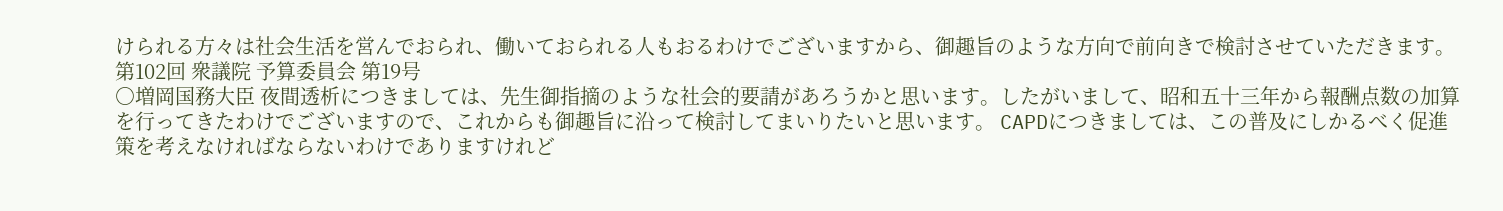けられる方々は社会生活を営んでおられ、働いておられる人もおるわけでございますから、御趣旨のような方向で前向きで検討させていただきます。
第102回 衆議院 予算委員会 第19号
○増岡国務大臣 夜間透析につきましては、先生御指摘のような社会的要請があろうかと思います。したがいまして、昭和五十三年から報酬点数の加算を行ってきたわけでございますので、これからも御趣旨に沿って検討してまいりたいと思います。 CAPDにつきましては、この普及にしかるべく促進策を考えなければならないわけでありますけれど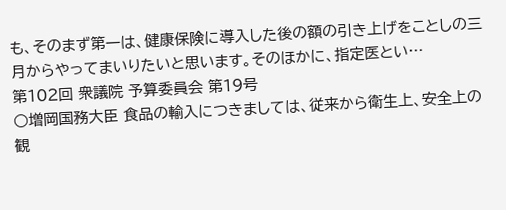も、そのまず第一は、健康保険に導入した後の額の引き上げをことしの三月からやってまいりたいと思います。そのほかに、指定医とい…
第102回 衆議院 予算委員会 第19号
○増岡国務大臣 食品の輸入につきましては、従来から衛生上、安全上の観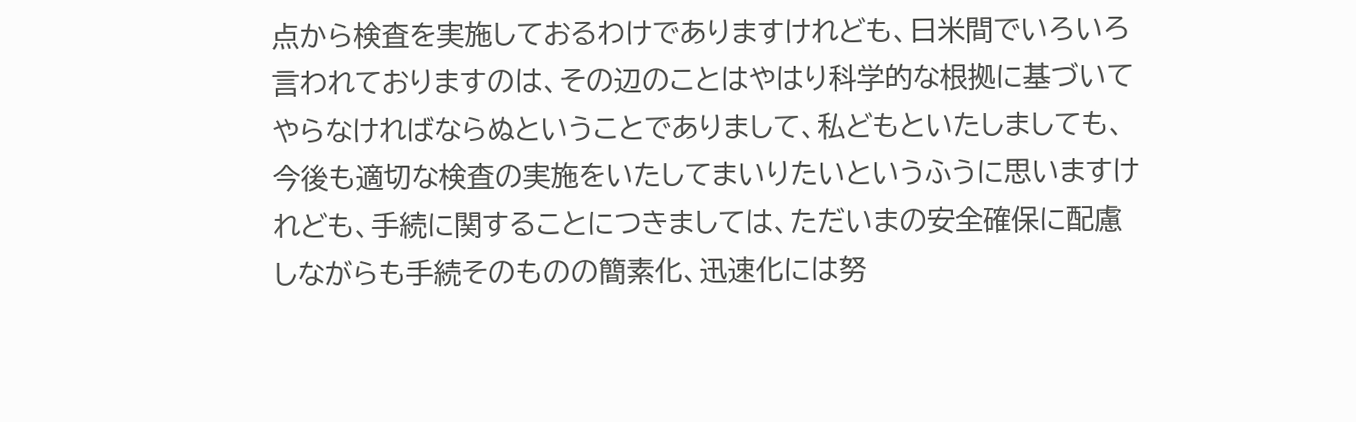点から検査を実施しておるわけでありますけれども、日米間でいろいろ言われておりますのは、その辺のことはやはり科学的な根拠に基づいてやらなければならぬということでありまして、私どもといたしましても、今後も適切な検査の実施をいたしてまいりたいというふうに思いますけれども、手続に関することにつきましては、ただいまの安全確保に配慮しながらも手続そのものの簡素化、迅速化には努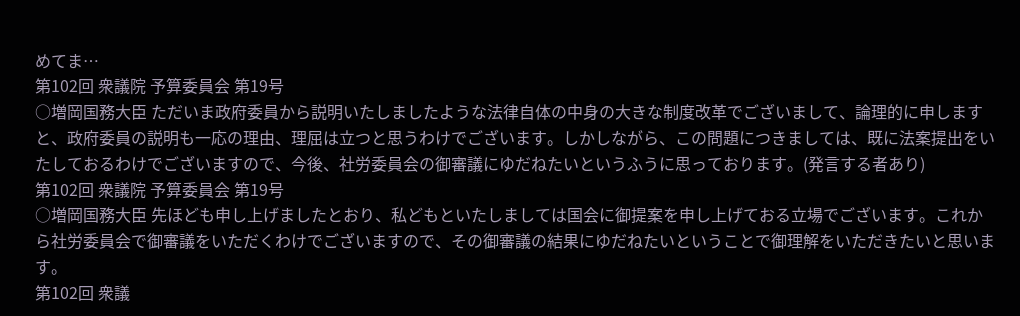めてま…
第102回 衆議院 予算委員会 第19号
○増岡国務大臣 ただいま政府委員から説明いたしましたような法律自体の中身の大きな制度改革でございまして、論理的に申しますと、政府委員の説明も一応の理由、理屈は立つと思うわけでございます。しかしながら、この問題につきましては、既に法案提出をいたしておるわけでございますので、今後、社労委員会の御審議にゆだねたいというふうに思っております。(発言する者あり)
第102回 衆議院 予算委員会 第19号
○増岡国務大臣 先ほども申し上げましたとおり、私どもといたしましては国会に御提案を申し上げておる立場でございます。これから社労委員会で御審議をいただくわけでございますので、その御審議の結果にゆだねたいということで御理解をいただきたいと思います。
第102回 衆議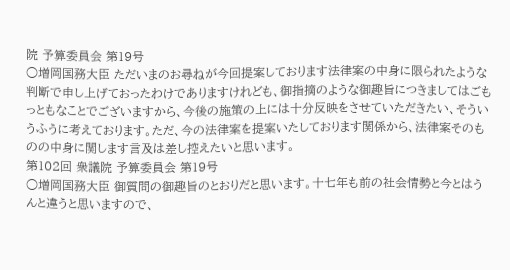院 予算委員会 第19号
○増岡国務大臣 ただいまのお尋ねが今回提案しております法律案の中身に限られたような判断で申し上げておったわけでありますけれども、御指摘のような御趣旨につきましてはごもっともなことでございますから、今後の施策の上には十分反映をさせていただきたい、そういうふうに考えております。ただ、今の法律案を提案いたしております関係から、法律案そのものの中身に関します言及は差し控えたいと思います。
第102回 衆議院 予算委員会 第19号
○増岡国務大臣 御質問の御趣旨のとおりだと思います。十七年も前の社会情勢と今とはうんと違うと思いますので、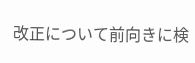改正について前向きに検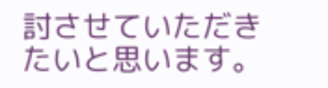討させていただきたいと思います。